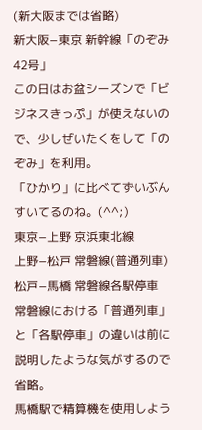(新大阪までは省略)
新大阪−東京 新幹線「のぞみ42号」
この日はお盆シーズンで「ビジネスきっぷ」が使えないので、少しぜいたくをして「のぞみ」を利用。
「ひかり」に比べてずいぶんすいてるのね。(^^;)
東京−上野 京浜東北線
上野−松戸 常磐線(普通列車)
松戸−馬橋 常磐線各駅停車
常磐線における「普通列車」と「各駅停車」の違いは前に説明したような気がするので省略。
馬橋駅で精算機を使用しよう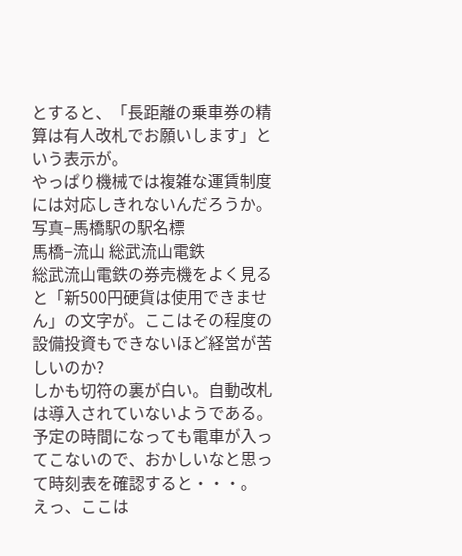とすると、「長距離の乗車券の精算は有人改札でお願いします」という表示が。
やっぱり機械では複雑な運賃制度には対応しきれないんだろうか。
写真−馬橋駅の駅名標
馬橋−流山 総武流山電鉄
総武流山電鉄の券売機をよく見ると「新500円硬貨は使用できません」の文字が。ここはその程度の設備投資もできないほど経営が苦しいのか?
しかも切符の裏が白い。自動改札は導入されていないようである。
予定の時間になっても電車が入ってこないので、おかしいなと思って時刻表を確認すると・・・。
えっ、ここは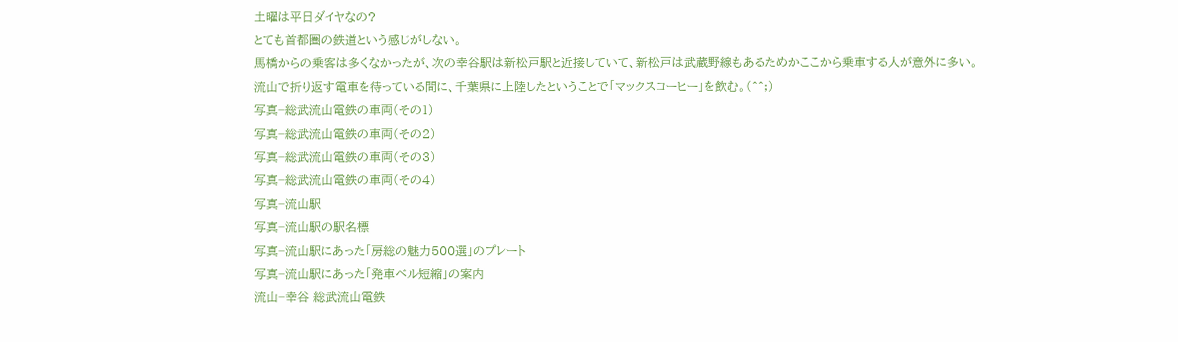土曜は平日ダイヤなの?
とても首都圏の鉄道という感じがしない。
馬橋からの乗客は多くなかったが、次の幸谷駅は新松戸駅と近接していて、新松戸は武蔵野線もあるためかここから乗車する人が意外に多い。
流山で折り返す電車を待っている間に、千葉県に上陸したということで「マックスコーヒー」を飲む。(^^;)
写真−総武流山電鉄の車両(その1)
写真−総武流山電鉄の車両(その2)
写真−総武流山電鉄の車両(その3)
写真−総武流山電鉄の車両(その4)
写真−流山駅
写真−流山駅の駅名標
写真−流山駅にあった「房総の魅力500選」のプレート
写真−流山駅にあった「発車ベル短縮」の案内
流山−幸谷 総武流山電鉄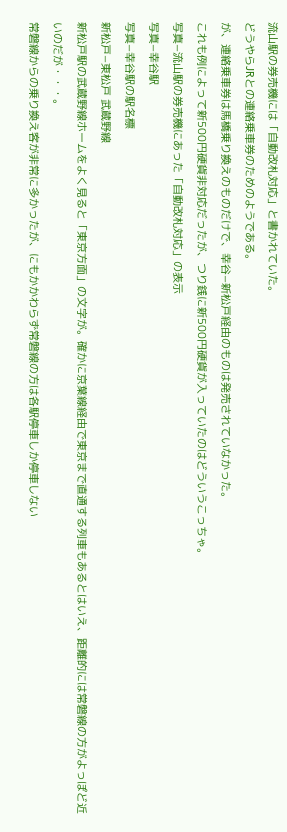流山駅の券売機には「自動改札対応」と書かれていた。
どうやらJRとの連絡乗車券のためのようである。
が、連絡乗車券は馬橋乗り換えのものだけで、幸谷−新松戸経由のものは発売されていなかった。
これも例によって新500円硬貨非対応だったが、つり銭に新500円硬貨が入っていたのはどういうこっちゃ。
写真−流山駅の券売機にあった「自動改札対応」の表示
写真−幸谷駅
写真−幸谷駅の駅名標
新松戸−東松戸 武蔵野線
新松戸駅の武蔵野線ホームをよく見ると「東京方面」の文字が。確かに京葉線経由で東京まで直通する列車もあるとはいえ、距離的には常磐線の方がよっぽど近いのだが・・・。
常磐線からの乗り換え客が非常に多かったが、にもかかわらず常磐線の方は各駅停車しか停車しない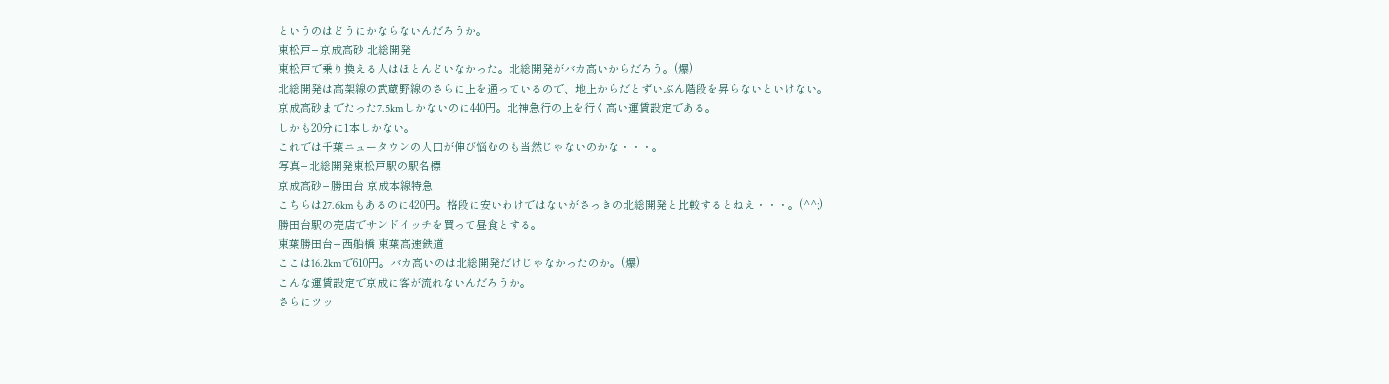というのはどうにかならないんだろうか。
東松戸−京成高砂 北総開発
東松戸で乗り換える人はほとんどいなかった。北総開発がバカ高いからだろう。(爆)
北総開発は高架線の武蔵野線のさらに上を通っているので、地上からだとずいぶん階段を昇らないといけない。
京成高砂までたった7.5kmしかないのに440円。北神急行の上を行く高い運賃設定である。
しかも20分に1本しかない。
これでは千葉ニュータウンの人口が伸び悩むのも当然じゃないのかな・・・。
写真−北総開発東松戸駅の駅名標
京成高砂−勝田台 京成本線特急
こちらは27.6kmもあるのに420円。格段に安いわけではないがさっきの北総開発と比較するとねえ・・・。(^^;)
勝田台駅の売店でサンドイッチを買って昼食とする。
東葉勝田台−西船橋 東葉高速鉄道
ここは16.2kmで610円。バカ高いのは北総開発だけじゃなかったのか。(爆)
こんな運賃設定で京成に客が流れないんだろうか。
さらにツッ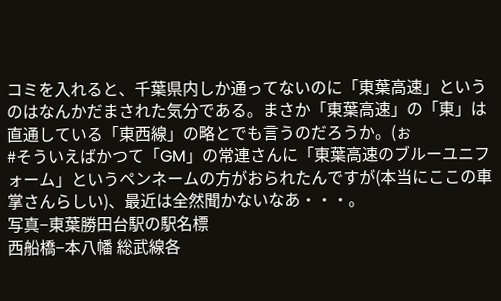コミを入れると、千葉県内しか通ってないのに「東葉高速」というのはなんかだまされた気分である。まさか「東葉高速」の「東」は直通している「東西線」の略とでも言うのだろうか。(ぉ
#そういえばかつて「GM」の常連さんに「東葉高速のブルーユニフォーム」というペンネームの方がおられたんですが(本当にここの車掌さんらしい)、最近は全然聞かないなあ・・・。
写真−東葉勝田台駅の駅名標
西船橋−本八幡 総武線各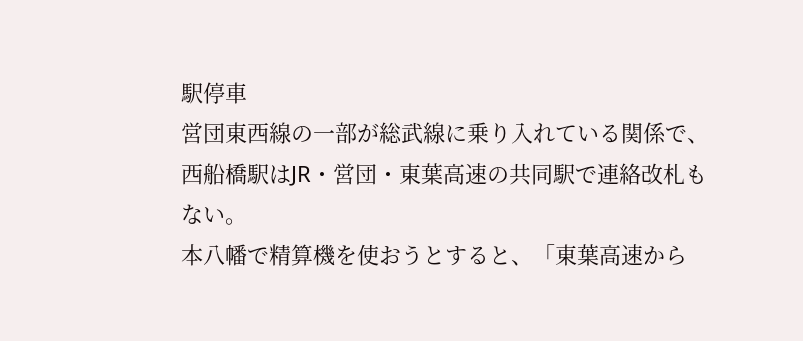駅停車
営団東西線の一部が総武線に乗り入れている関係で、西船橋駅はJR・営団・東葉高速の共同駅で連絡改札もない。
本八幡で精算機を使おうとすると、「東葉高速から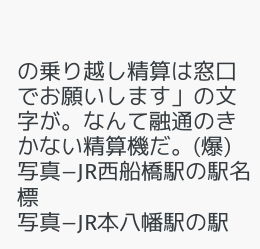の乗り越し精算は窓口でお願いします」の文字が。なんて融通のきかない精算機だ。(爆)
写真−JR西船橋駅の駅名標
写真−JR本八幡駅の駅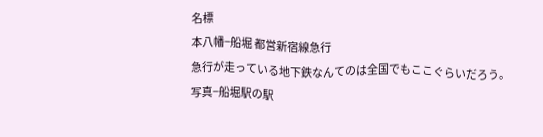名標
本八幡−船堀 都営新宿線急行
急行が走っている地下鉄なんてのは全国でもここぐらいだろう。
写真−船堀駅の駅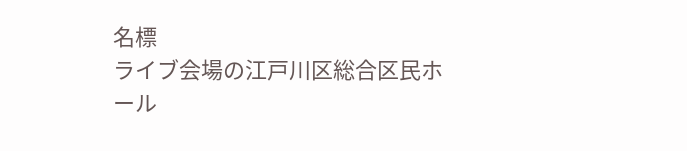名標
ライブ会場の江戸川区総合区民ホール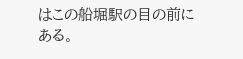はこの船堀駅の目の前にある。